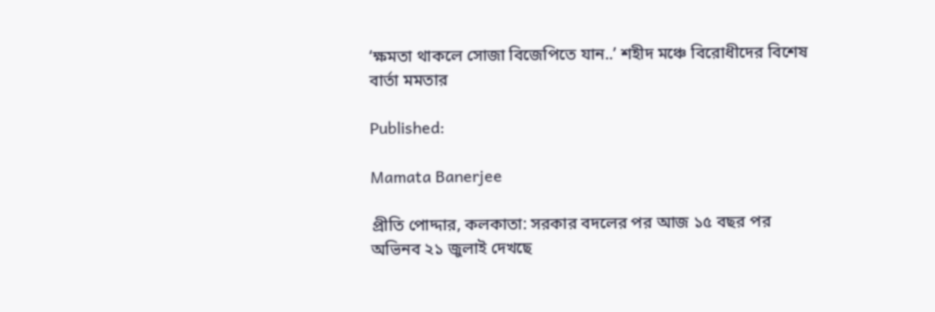‘ক্ষমতা থাকলে সোজা বিজেপিতে যান..’ শহীদ মঞ্চে বিরোধীদের বিশেষ বার্তা মমতার

Published:

Mamata Banerjee

প্রীতি পোদ্দার, কলকাতা: সরকার বদলের পর আজ ১৫ বছর পর অভিনব ২১ জুলাই দেখছে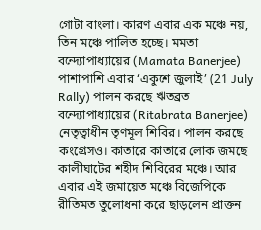গোটা বাংলা। কারণ এবার এক মঞ্চে নয়, তিন মঞ্চে পালিত হচ্ছে। মমতা বন্দ্যোপাধ্যায়ের (Mamata Banerjee) পাশাপাশি এবার ‘একুশে জুলাই’ (21 July Rally) পালন করছে ঋতব্রত বন্দ্যোপাধ্যায়ের (Ritabrata Banerjee) নেতৃত্বাধীন তৃণমূল শিবির। পালন করছে কংগ্রেসও। কাতারে কাতারে লোক জমছে কালীঘাটের শহীদ শিবিরের মঞ্চে। আর এবার এই জমায়েত মঞ্চে বিজেপিকে রীতিমত তুলোধনা করে ছাড়লেন প্রাক্তন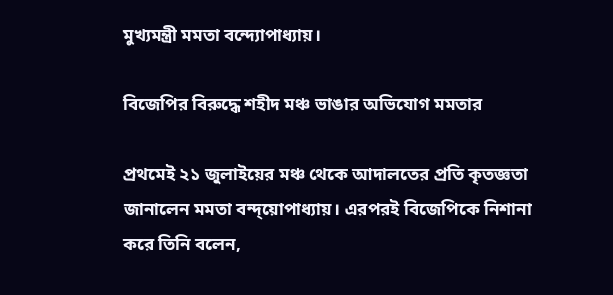মুখ্যমন্ত্রী মমতা বন্দ্যোপাধ্যায়।

বিজেপির বিরুদ্ধে শহীদ মঞ্চ ভাঙার অভিযোগ মমতার

প্রথমেই ২১ জুলাইয়ের মঞ্চ থেকে আদালতের প্রতি কৃতজ্ঞতা জানালেন মমতা বন্দ্য়োপাধ্যায়। এরপরই বিজেপিকে নিশানা করে তিনি বলেন,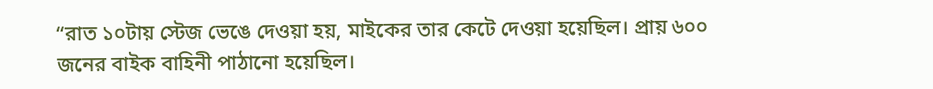“রাত ১০টায় স্টেজ ভেঙে দেওয়া হয়, মাইকের তার কেটে দেওয়া হয়েছিল। প্রায় ৬০০ জনের বাইক বাহিনী পাঠানো হয়েছিল।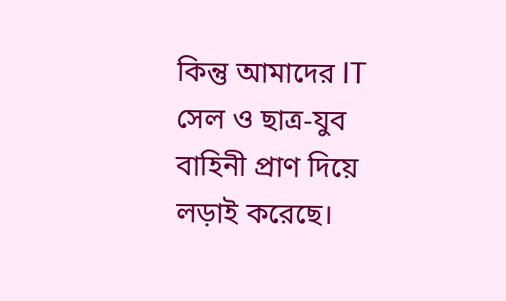কিন্তু আমাদের IT সেল ও ছাত্র-যুব বাহিনী প্রাণ দিয়ে লড়াই করেছে।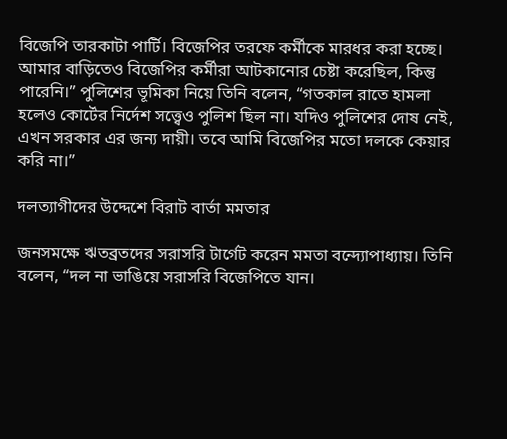বিজেপি তারকাটা পার্টি। বিজেপির তরফে কর্মীকে মারধর করা হচ্ছে। আমার বাড়িতেও বিজেপির কর্মীরা আটকানোর চেষ্টা করেছিল, কিন্তু পারেনি।” পুলিশের ভূমিকা নিয়ে তিনি বলেন, “গতকাল রাতে হামলা হলেও কোর্টের নির্দেশ সত্ত্বেও পুলিশ ছিল না। যদিও পুলিশের দোষ নেই, এখন সরকার এর জন্য দায়ী। তবে আমি বিজেপির মতো দলকে কেয়ার করি না।”

দলত্যাগীদের উদ্দেশে বিরাট বার্তা মমতার

জনসমক্ষে ঋতব্রতদের সরাসরি টার্গেট করেন মমতা বন্দ্যোপাধ্যায়। তিনি বলেন, “দল না ভাঙিয়ে সরাসরি বিজেপিতে যান।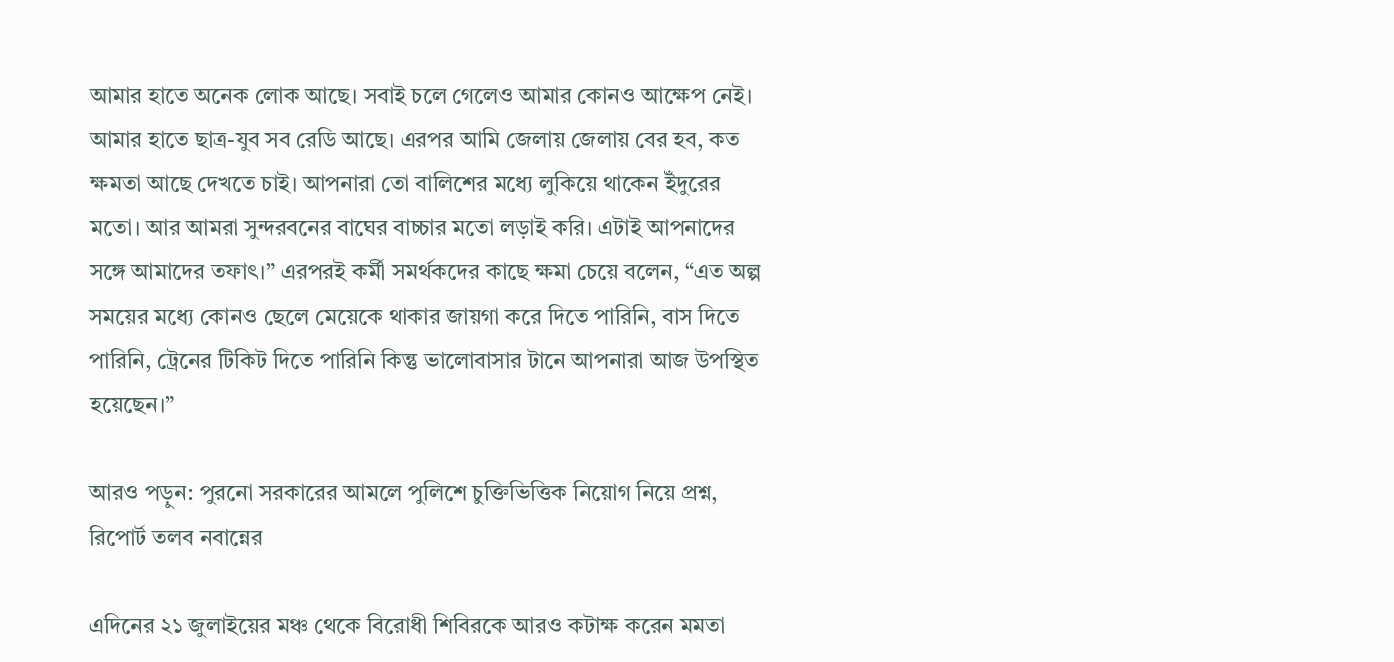আমার হাতে অনেক লোক আছে। সবাই চলে গেলেও আমার কোনও আক্ষেপ নেই। আমার হাতে ছাত্র-যুব সব রেডি আছে। এরপর আমি জেলায় জেলায় বের হব, কত ক্ষমতা আছে দেখতে চাই। আপনারা তো বালিশের মধ্যে লুকিয়ে থাকেন ইঁদুরের মতো। আর আমরা সুন্দরবনের বাঘের বাচ্চার মতো লড়াই করি। এটাই আপনাদের সঙ্গে আমাদের তফাৎ।” এরপরই কর্মী সমর্থকদের কাছে ক্ষমা চেয়ে বলেন, “এত অল্প সময়ের মধ্যে কোনও ছেলে মেয়েকে থাকার জায়গা করে দিতে পারিনি, বাস দিতে পারিনি, ট্রেনের টিকিট দিতে পারিনি কিন্তু ভালোবাসার টানে আপনারা আজ উপস্থিত হয়েছেন।”

আরও পড়ুন: পুরনো সরকারের আমলে পুলিশে চুক্তিভিত্তিক নিয়োগ নিয়ে প্রশ্ন, রিপোর্ট তলব নবান্নের

এদিনের ২১ জুলাইয়ের মঞ্চ থেকে বিরোধী শিবিরকে আরও কটাক্ষ করেন মমতা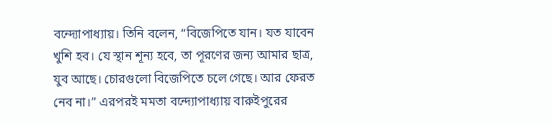বন্দ্যোপাধ্যায়। তিনি বলেন, “বিজেপিতে যান। যত যাবেন খুশি হব। যে স্থান শূন্য হবে, তা পূরণের জন্য আমার ছাত্র, যুব আছে। চোরগুলো বিজেপিতে চলে গেছে। আর ফেরত নেব না।” এরপরই মমতা বন্দ্যোপাধ্যায় বারুইপুরের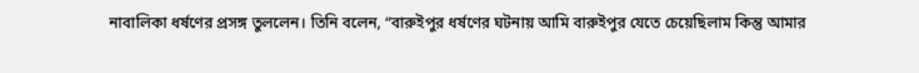নাবালিকা ধর্ষণের প্রসঙ্গ তুললেন। তিনি বলেন, “বারুইপুর ধর্ষণের ঘটনায় আমি বারুইপুর যেতে চেয়েছিলাম কিন্তু আমার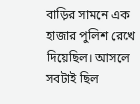বাড়ির সামনে এক হাজার পুলিশ রেখে দিয়েছিল। আসলে সবটাই ছিল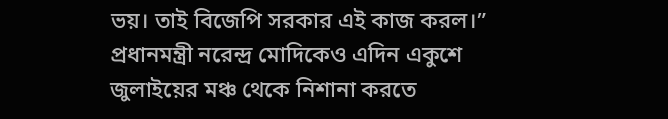ভয়। তাই বিজেপি সরকার এই কাজ করল।” প্রধানমন্ত্রী নরেন্দ্র মোদিকেও এদিন একুশে জুলাইয়ের মঞ্চ থেকে নিশানা করতে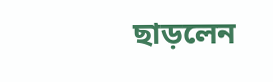ছাড়লেন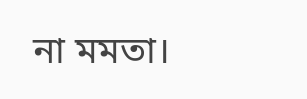না মমতা।